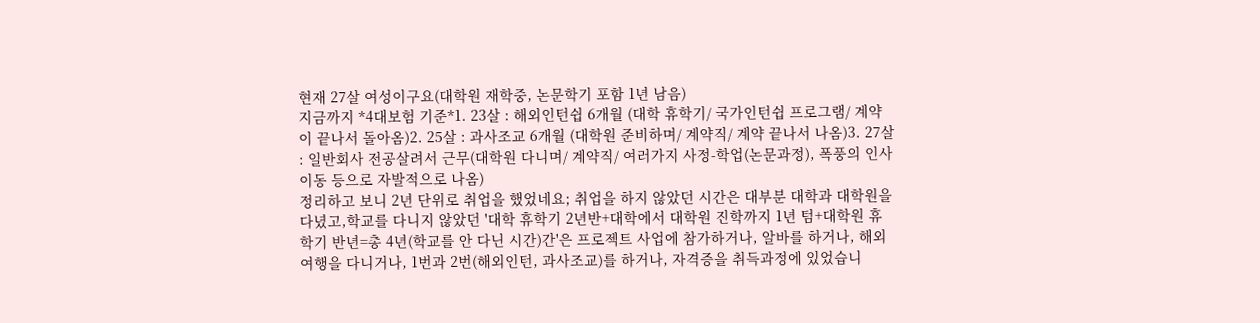현재 27살 여성이구요(대학원 재학중, 논문학기 포함 1년 남음)
지금까지 *4대보험 기준*1. 23살 : 해외인턴쉽 6개월 (대학 휴학기/ 국가인턴쉽 프로그램/ 계약이 끝나서 돌아옴)2. 25살 : 과사조교 6개월 (대학원 준비하며/ 계약직/ 계약 끝나서 나옴)3. 27살 : 일반회사 전공살려서 근무(대학원 다니며/ 계약직/ 여러가지 사정-학업(논문과정), 폭풍의 인사이동 등으로 자발적으로 나옴)
정리하고 보니 2년 단위로 취업을 했었네요; 취업을 하지 않았던 시간은 대부분 대학과 대학원을 다녔고,학교를 다니지 않았던 '대학 휴학기 2년반+대학에서 대학원 진학까지 1년 텀+대학원 휴학기 반년=총 4년(학교를 안 다닌 시간)간'은 프로젝트 사업에 참가하거나, 알바를 하거나, 해외여행을 다니거나, 1번과 2번(해외인턴, 과사조교)를 하거나, 자격증을 취득과정에 있었습니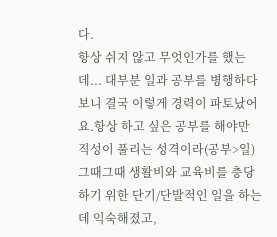다.
항상 쉬지 않고 무엇인가를 했는데... 대부분 일과 공부를 병행하다보니 결국 이렇게 경력이 파토났어요.항상 하고 싶은 공부를 해야만 직성이 풀리는 성격이라(공부>일) 그때그때 생활비와 교육비를 충당하기 위한 단기/단발적인 일을 하는데 익숙해졌고,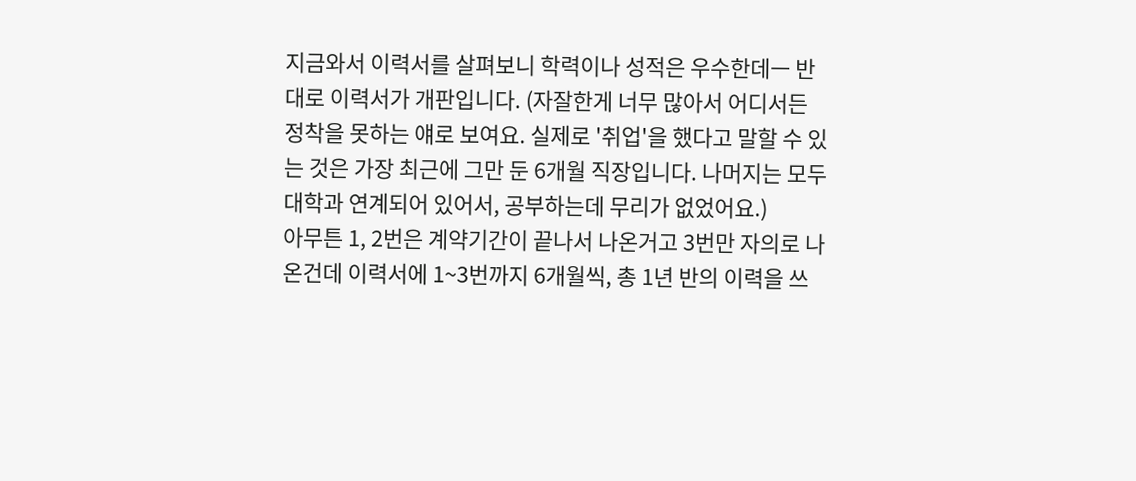지금와서 이력서를 살펴보니 학력이나 성적은 우수한데ㅡ 반대로 이력서가 개판입니다. (자잘한게 너무 많아서 어디서든 정착을 못하는 얘로 보여요. 실제로 '취업'을 했다고 말할 수 있는 것은 가장 최근에 그만 둔 6개월 직장입니다. 나머지는 모두 대학과 연계되어 있어서, 공부하는데 무리가 없었어요.)
아무튼 1, 2번은 계약기간이 끝나서 나온거고 3번만 자의로 나온건데 이력서에 1~3번까지 6개월씩, 총 1년 반의 이력을 쓰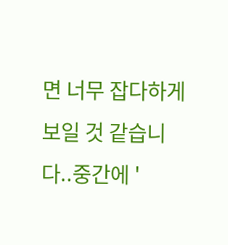면 너무 잡다하게 보일 것 같습니다..중간에 '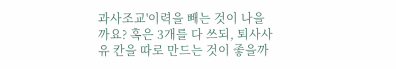과사조교'이력을 빼는 것이 나을까요? 혹은 3개를 다 쓰되, 퇴사사유 칸을 따로 만드는 것이 좋을까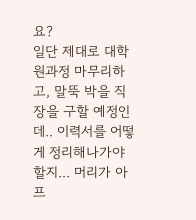요?
일단 제대로 대학원과정 마무리하고, 말뚝 박을 직장을 구할 예정인데.. 이력서를 어떻게 정리해나가야할지... 머리가 아프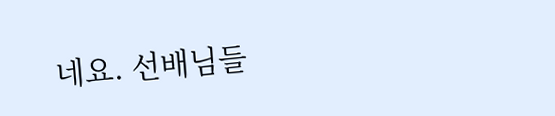네요. 선배님들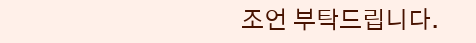조언 부탁드립니다.